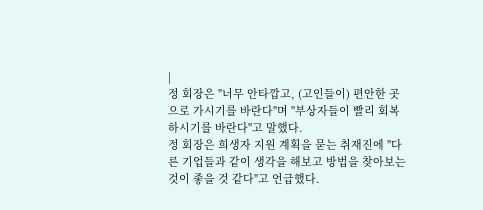|
정 회장은 "너무 안타깝고, (고인들이) 편안한 곳으로 가시기를 바란다"며 "부상자들이 빨리 회복하시기를 바란다"고 말했다.
정 회장은 희생자 지원 계획을 묻는 취재진에 "다른 기업들과 같이 생각을 해보고 방법을 찾아보는 것이 좋을 것 같다"고 언급했다.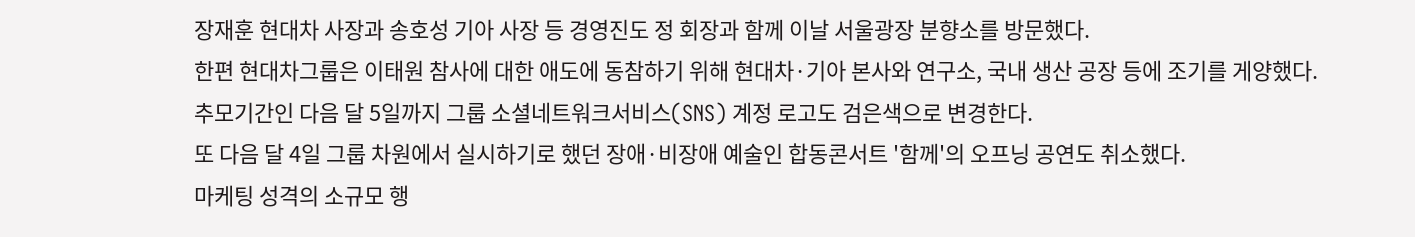장재훈 현대차 사장과 송호성 기아 사장 등 경영진도 정 회장과 함께 이날 서울광장 분향소를 방문했다.
한편 현대차그룹은 이태원 참사에 대한 애도에 동참하기 위해 현대차·기아 본사와 연구소, 국내 생산 공장 등에 조기를 게양했다.
추모기간인 다음 달 5일까지 그룹 소셜네트워크서비스(SNS) 계정 로고도 검은색으로 변경한다.
또 다음 달 4일 그룹 차원에서 실시하기로 했던 장애·비장애 예술인 합동콘서트 '함께'의 오프닝 공연도 취소했다.
마케팅 성격의 소규모 행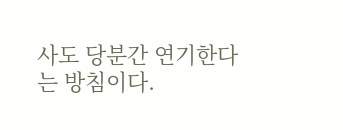사도 당분간 연기한다는 방침이다.